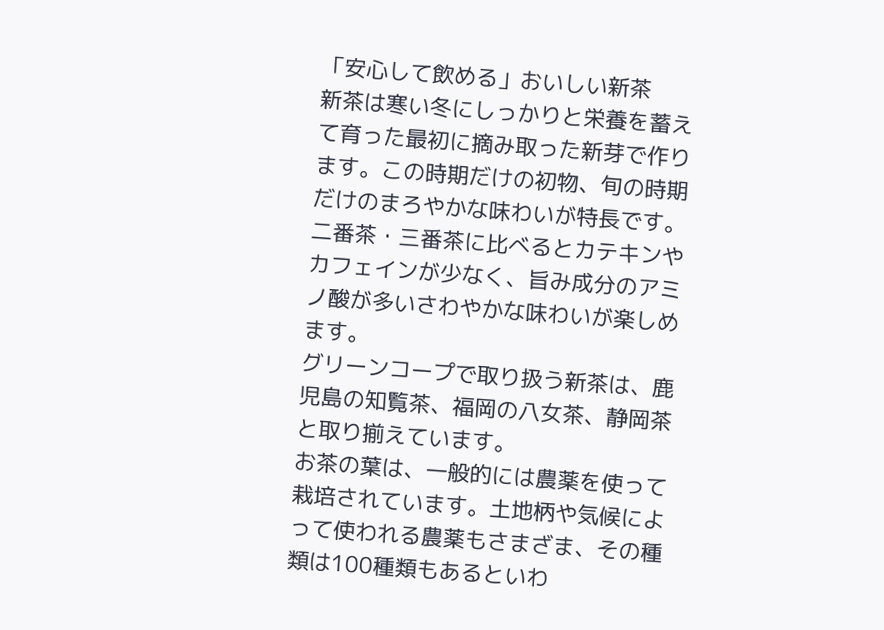「安心して飲める」おいしい新茶
新茶は寒い冬にしっかりと栄養を蓄えて育った最初に摘み取った新芽で作ります。この時期だけの初物、旬の時期だけのまろやかな味わいが特長です。
二番茶・三番茶に比べるとカテキンやカフェインが少なく、旨み成分のアミノ酸が多いさわやかな味わいが楽しめます。
グリーンコープで取り扱う新茶は、鹿児島の知覧茶、福岡の八女茶、静岡茶と取り揃えています。
お茶の葉は、一般的には農薬を使って栽培されています。土地柄や気候によって使われる農薬もさまざま、その種類は100種類もあるといわ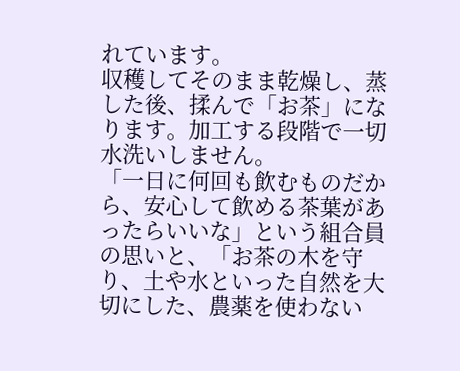れています。
収穫してそのまま乾燥し、蒸した後、揉んで「お茶」になります。加工する段階で一切水洗いしません。
「一日に何回も飲むものだから、安心して飲める茶葉があったらいいな」という組合員の思いと、「お茶の木を守り、土や水といった自然を大切にした、農薬を使わない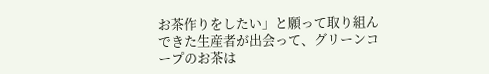お茶作りをしたい」と願って取り組んできた生産者が出会って、グリーンコープのお茶は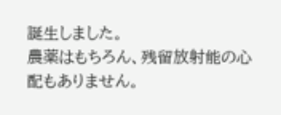誕生しました。
農薬はもちろん、残留放射能の心配もありません。